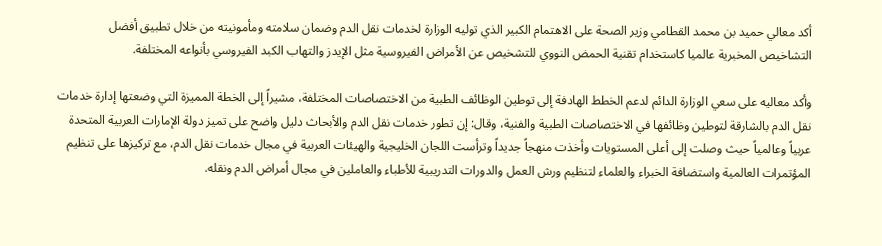أكد معالي حميد بن محمد القطامي وزير الصحة على الاهتمام الكبير الذي توليه الوزارة لخدمات نقل الدم وضمان سلامته ومأمونيته من خلال تطبيق أفضل التشاخيص المخبرية عالميا كاستخدام تقنية الحمض النووي للتشخيص عن الأمراض الفيروسية مثل الإيدز والتهاب الكبد الفيروسي بأنواعه المختلفة.

وأكد معاليه على سعي الوزارة الدائم لدعم الخطط الهادفة إلى توطين الوظائف الطبية من الاختصاصات المختلفة، مشيراً إلى الخطة المميزة التي وضعتها إدارة خدمات نقل الدم بالشارقة لتوطين وظائفها في الاختصاصات الطبية والفنية، وقال: إن تطور خدمات نقل الدم والأبحاث دليل واضح على تميز دولة الإمارات العربية المتحدة عربياً وعالمياً حيث وصلت إلى أعلى المستويات وأخذت منهجاً جديداً وترأست اللجان الخليجية والهيئات العربية في مجال خدمات نقل الدم، مع تركيزها على تنظيم المؤتمرات العالمية واستضافة الخبراء والعلماء لتنظيم ورش العمل والدورات التدريبية للأطباء والعاملين في مجال أمراض الدم ونقله.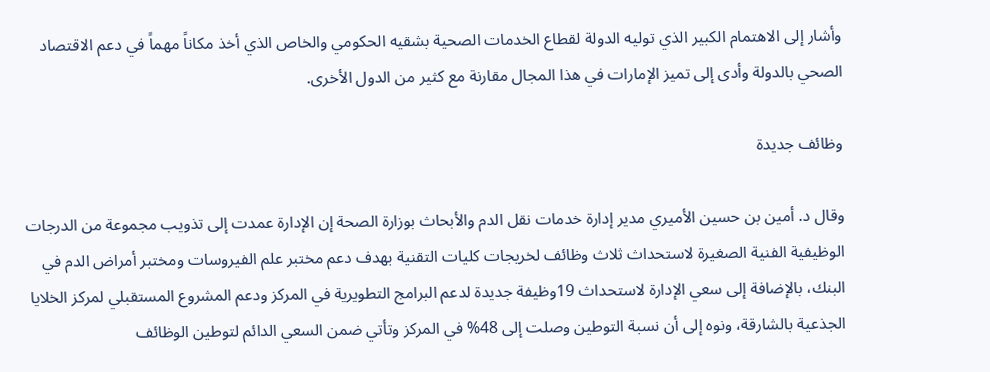وأشار إلى الاهتمام الكبير الذي توليه الدولة لقطاع الخدمات الصحية بشقيه الحكومي والخاص الذي أخذ مكاناً مهماً في دعم الاقتصاد الصحي بالدولة وأدى إلى تميز الإمارات في هذا المجال مقارنة مع كثير من الدول الأخرى.

وظائف جديدة

وقال د. أمين بن حسين الأميري مدير إدارة خدمات نقل الدم والأبحاث بوزارة الصحة إن الإدارة عمدت إلى تذويب مجموعة من الدرجات الوظيفية الفنية الصغيرة لاستحداث ثلاث وظائف لخريجات كليات التقنية بهدف دعم مختبر علم الفيروسات ومختبر أمراض الدم في البنك، بالإضافة إلى سعي الإدارة لاستحداث 19وظيفة جديدة لدعم البرامج التطويرية في المركز ودعم المشروع المستقبلي لمركز الخلايا الجذعية بالشارقة، ونوه إلى أن نسبة التوطين وصلت إلى 48% في المركز وتأتي ضمن السعي الدائم لتوطين الوظائف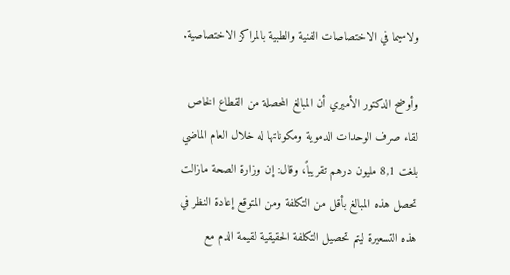ولاسيما في الاختصاصات الفنية والطبية بالمراكز الاختصاصية.

وأوضح الدكتور الأميري أن المبالغ المحصلة من القطاع الخاص لقاء صرف الوحدات الدموية ومكوناتها له خلال العام الماضي بلغت 8,1 مليون درهم تقريباً، وقال: إن وزارة الصحة مازالت تحصل هذه المبالغ بأقل من التكلفة ومن المتوقع إعادة النظر في هذه التسعيرة ليتم تحصيل التكلفة الحقيقية لقيمة الدم مع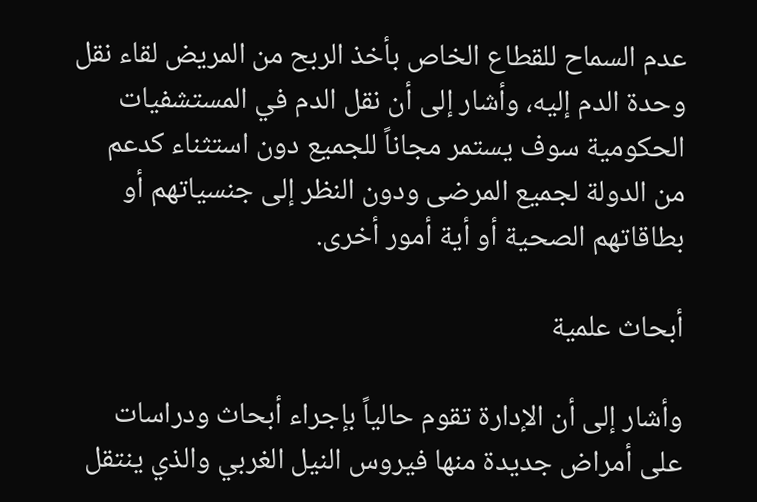عدم السماح للقطاع الخاص بأخذ الربح من المريض لقاء نقل وحدة الدم إليه، وأشار إلى أن نقل الدم في المستشفيات الحكومية سوف يستمر مجاناً للجميع دون استثناء كدعم من الدولة لجميع المرضى ودون النظر إلى جنسياتهم أو بطاقاتهم الصحية أو أية أمور أخرى.

أبحاث علمية

وأشار إلى أن الإدارة تقوم حالياً بإجراء أبحاث ودراسات على أمراض جديدة منها فيروس النيل الغربي والذي ينتقل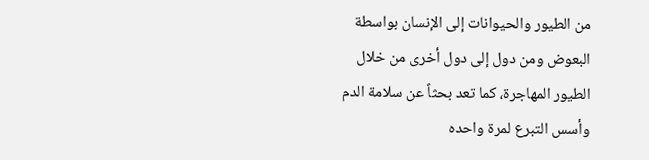من الطيور والحيوانات إلى الإنسان بواسطة البعوض ومن دول إلى دول أخرى من خلال الطيور المهاجرة، كما تعد بحثاً عن سلامة الدم وأسس التبرع لمرة واحده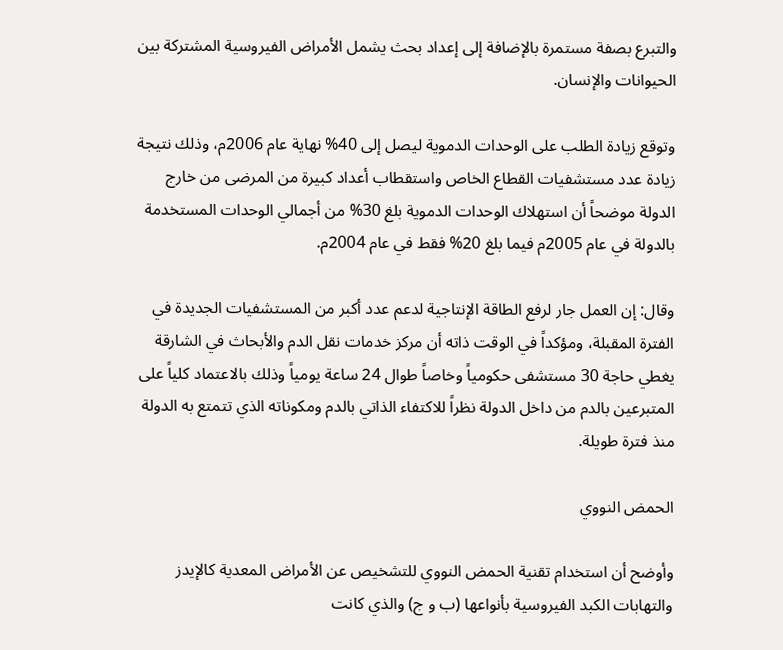والتبرع بصفة مستمرة بالإضافة إلى إعداد بحث يشمل الأمراض الفيروسية المشتركة بين الحيوانات والإنسان.

وتوقع زيادة الطلب على الوحدات الدموية ليصل إلى 40% نهاية عام 2006م، وذلك نتيجة زيادة عدد مستشفيات القطاع الخاص واستقطاب أعداد كبيرة من المرضى من خارج الدولة موضحاً أن استهلاك الوحدات الدموية بلغ 30% من أجمالي الوحدات المستخدمة بالدولة في عام 2005م فيما بلغ 20% فقط في عام 2004م.

وقال: إن العمل جار لرفع الطاقة الإنتاجية لدعم عدد أكبر من المستشفيات الجديدة في الفترة المقبلة، ومؤكداً في الوقت ذاته أن مركز خدمات نقل الدم والأبحاث في الشارقة يغطي حاجة 30 مستشفى حكومياً وخاصاً طوال 24 ساعة يومياً وذلك بالاعتماد كلياً على المتبرعين بالدم من داخل الدولة نظراً للاكتفاء الذاتي بالدم ومكوناته الذي تتمتع به الدولة منذ فترة طويلة.

الحمض النووي

وأوضح أن استخدام تقنية الحمض النووي للتشخيص عن الأمراض المعدية كالإيدز والتهابات الكبد الفيروسية بأنواعها (ب و ج) والذي كانت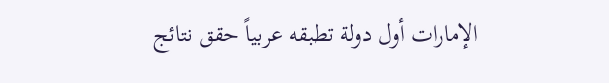الإمارات أول دولة تطبقه عربياً حقق نتائج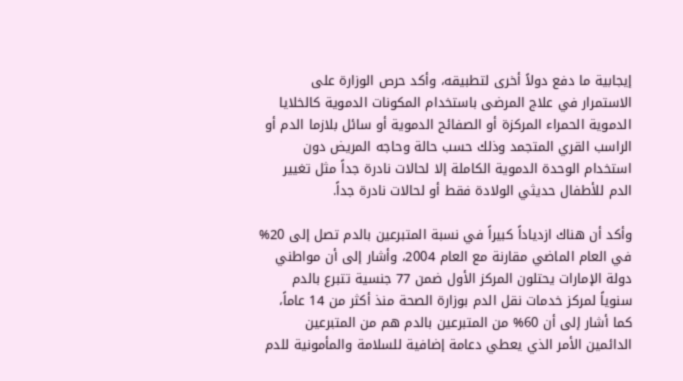إيجابية ما دفع دولاً أخرى لتطبيقه، وأكد حرص الوزارة على الاستمرار في علاج المرضى باستخدام المكونات الدموية كالخلايا الدموية الحمراء المركزة أو الصفائح الدموية أو سائل بلازما الدم أو الراسب القري المتجمد وذلك حسب حالة وحاجه المريض دون استخدام الوحدة الدموية الكاملة إلا لحالات نادرة جداً مثل تغيير الدم للأطفال حديثي الولادة فقط أو لحالات نادرة جداً.

وأكد أن هناك ازدياداً كبيراً في نسبة المتبرعين بالدم تصل إلى 20% في العام الماضي مقارنة مع العام 2004، وأشار إلى أن مواطني دولة الإمارات يحتلون المركز الأول ضمن 77 جنسية تتبرع بالدم سنوياً لمركز خدمات نقل الدم بوزارة الصحة منذ أكثر من 14 عاماً، كما أشار إلى أن 60% من المتبرعين بالدم هم من المتبرعين الدائمين الأمر الذي يعطي دعامة إضافية للسلامة والمأمونية للدم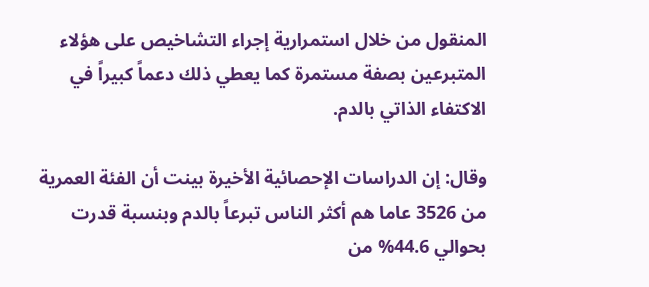المنقول من خلال استمرارية إجراء التشاخيص على هؤلاء المتبرعين بصفة مستمرة كما يعطي ذلك دعماً كبيراً في الاكتفاء الذاتي بالدم.

وقال: إن الدراسات الإحصائية الأخيرة بينت أن الفئة العمرية من 3526 عاما هم أكثر الناس تبرعاً بالدم وبنسبة قدرت بحوالي 44.6% من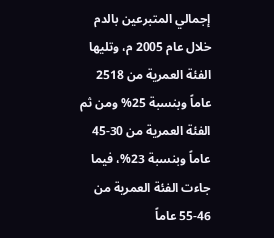إجمالي المتبرعين بالدم خلال عام 2005 م، وتليها الفئة العمرية من 2518 عاماً وبنسبة 25% ومن ثم الفئة العمرية من 30-45 عاماً وبنسبة 23%، فيما جاءت الفئة العمرية من 46-55 عاماً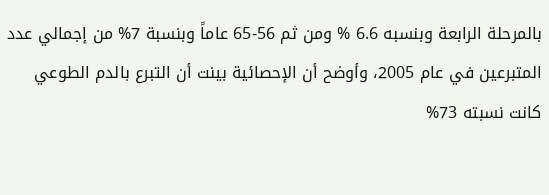بالمرحلة الرابعة وبنسبه 6.6 % ومن ثم 56-65 عاماً وبنسبة 7% من إجمالي عدد المتبرعين في عام 2005، وأوضح أن الإحصائية بينت أن التبرع بالدم الطوعي كانت نسبته 73%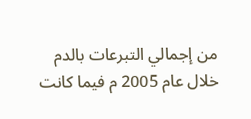من إجمالي التبرعات بالدم خلال عام 2005 م فيما كانت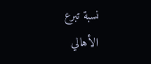نسبة تبرع الأهالي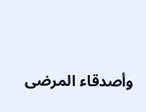وأصدقاء المرضى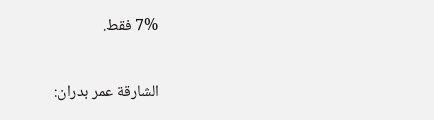7% فقط.

الشارقة عمر بدران: